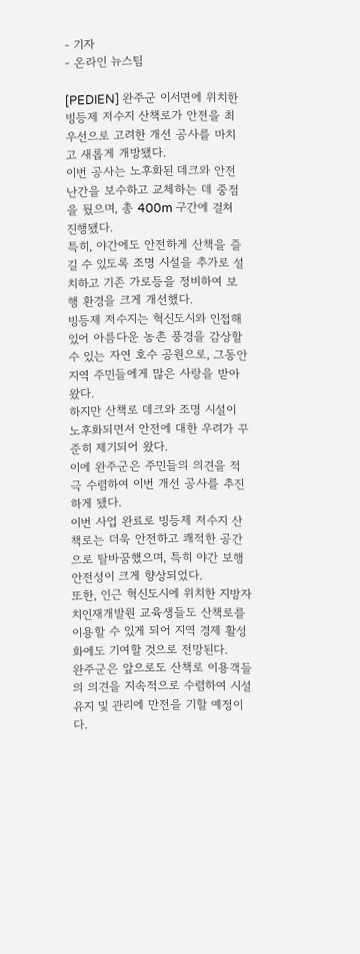- 기자
- 온라인 뉴스팀

[PEDIEN] 완주군 이서면에 위치한 빙등제 저수지 산책로가 안전을 최우선으로 고려한 개선 공사를 마치고 새롭게 개방됐다.
이번 공사는 노후화된 데크와 안전 난간을 보수하고 교체하는 데 중점을 뒀으며, 총 400m 구간에 걸쳐 진행됐다.
특히, 야간에도 안전하게 산책을 즐길 수 있도록 조명 시설을 추가로 설치하고 기존 가로등을 정비하여 보행 환경을 크게 개선했다.
빙등제 저수지는 혁신도시와 인접해 있어 아름다운 농촌 풍경을 감상할 수 있는 자연 호수 공원으로, 그동안 지역 주민들에게 많은 사랑을 받아왔다.
하지만 산책로 데크와 조명 시설이 노후화되면서 안전에 대한 우려가 꾸준히 제기되어 왔다.
이에 완주군은 주민들의 의견을 적극 수렴하여 이번 개선 공사를 추진하게 됐다.
이번 사업 완료로 빙등제 저수지 산책로는 더욱 안전하고 쾌적한 공간으로 탈바꿈했으며, 특히 야간 보행 안전성이 크게 향상되었다.
또한, 인근 혁신도시에 위치한 지방자치인재개발원 교육생들도 산책로를 이용할 수 있게 되어 지역 경제 활성화에도 기여할 것으로 전망된다.
완주군은 앞으로도 산책로 이용객들의 의견을 지속적으로 수렴하여 시설 유지 및 관리에 만전을 기할 예정이다.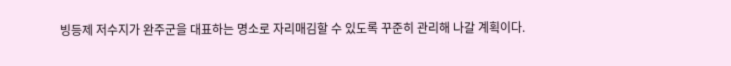빙등제 저수지가 완주군을 대표하는 명소로 자리매김할 수 있도록 꾸준히 관리해 나갈 계획이다.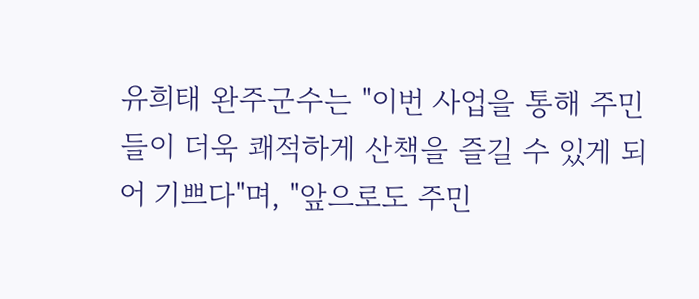유희태 완주군수는 "이번 사업을 통해 주민들이 더욱 쾌적하게 산책을 즐길 수 있게 되어 기쁘다"며, "앞으로도 주민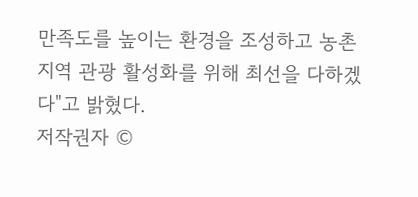만족도를 높이는 환경을 조성하고 농촌 지역 관광 활성화를 위해 최선을 다하겠다"고 밝혔다.
저작권자 ©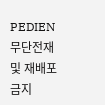PEDIEN 무단전재 및 재배포 금지